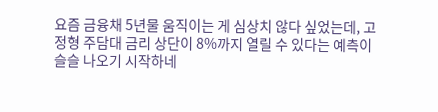요즘 금융채 5년물 움직이는 게 심상치 않다 싶었는데, 고정형 주담대 금리 상단이 8%까지 열릴 수 있다는 예측이 슬슬 나오기 시작하네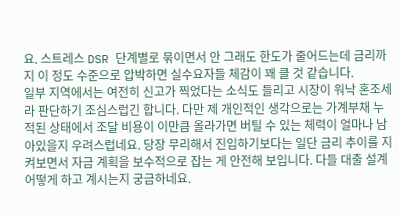요. 스트레스 DSR 단계별로 묶이면서 안 그래도 한도가 줄어드는데 금리까지 이 정도 수준으로 압박하면 실수요자들 체감이 꽤 클 것 같습니다.
일부 지역에서는 여전히 신고가 찍었다는 소식도 들리고 시장이 워낙 혼조세라 판단하기 조심스럽긴 합니다. 다만 제 개인적인 생각으로는 가계부채 누적된 상태에서 조달 비용이 이만큼 올라가면 버틸 수 있는 체력이 얼마나 남아있을지 우려스럽네요. 당장 무리해서 진입하기보다는 일단 금리 추이를 지켜보면서 자금 계획을 보수적으로 잡는 게 안전해 보입니다. 다들 대출 설계 어떻게 하고 계시는지 궁금하네요.